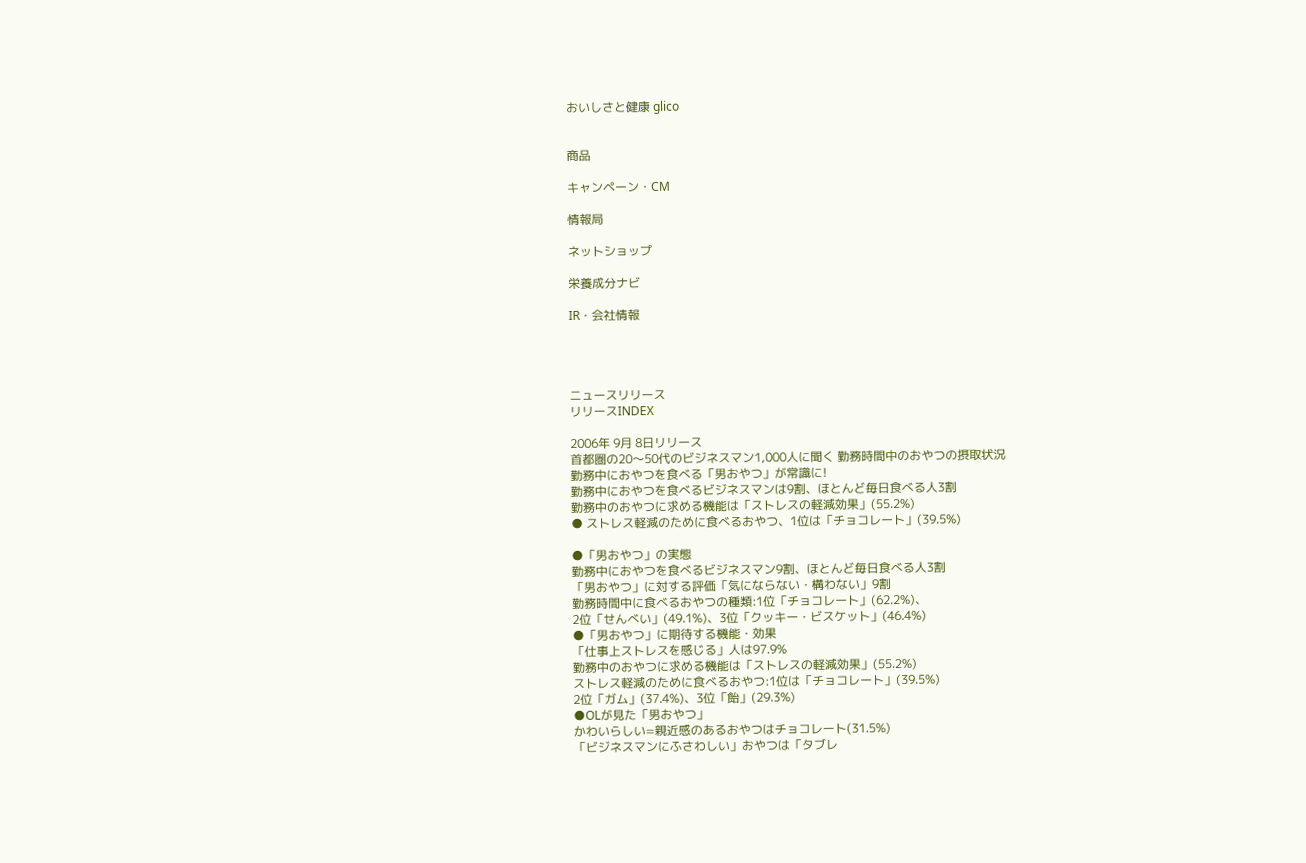おいしさと健康 glico


商品

キャンペーン・CM

情報局

ネットショップ

栄養成分ナビ

IR・会社情報




ニュースリリース
リリースINDEX

2006年 9月 8日リリース
首都圏の20〜50代のビジネスマン1,000人に聞く 勤務時間中のおやつの摂取状況
勤務中におやつを食べる「男おやつ」が常識に!
勤務中におやつを食べるビジネスマンは9割、ほとんど毎日食べる人3割
勤務中のおやつに求める機能は「ストレスの軽減効果」(55.2%)
● ストレス軽減のために食べるおやつ、1位は「チョコレート」(39.5%)

●「男おやつ」の実態
勤務中におやつを食べるビジネスマン9割、ほとんど毎日食べる人3割
「男おやつ」に対する評価「気にならない・構わない」9割
勤務時間中に食べるおやつの種類:1位「チョコレート」(62.2%)、
2位「せんべい」(49.1%)、3位「クッキー・ビスケット」(46.4%)
●「男おやつ」に期待する機能・効果
「仕事上ストレスを感じる」人は97.9%
勤務中のおやつに求める機能は「ストレスの軽減効果」(55.2%)
ストレス軽減のために食べるおやつ:1位は「チョコレート」(39.5%)
2位「ガム」(37.4%)、3位「飴」(29.3%)
●OLが見た「男おやつ」
かわいらしい=親近感のあるおやつはチョコレート(31.5%)
「ビジネスマンにふさわしい」おやつは「タブレ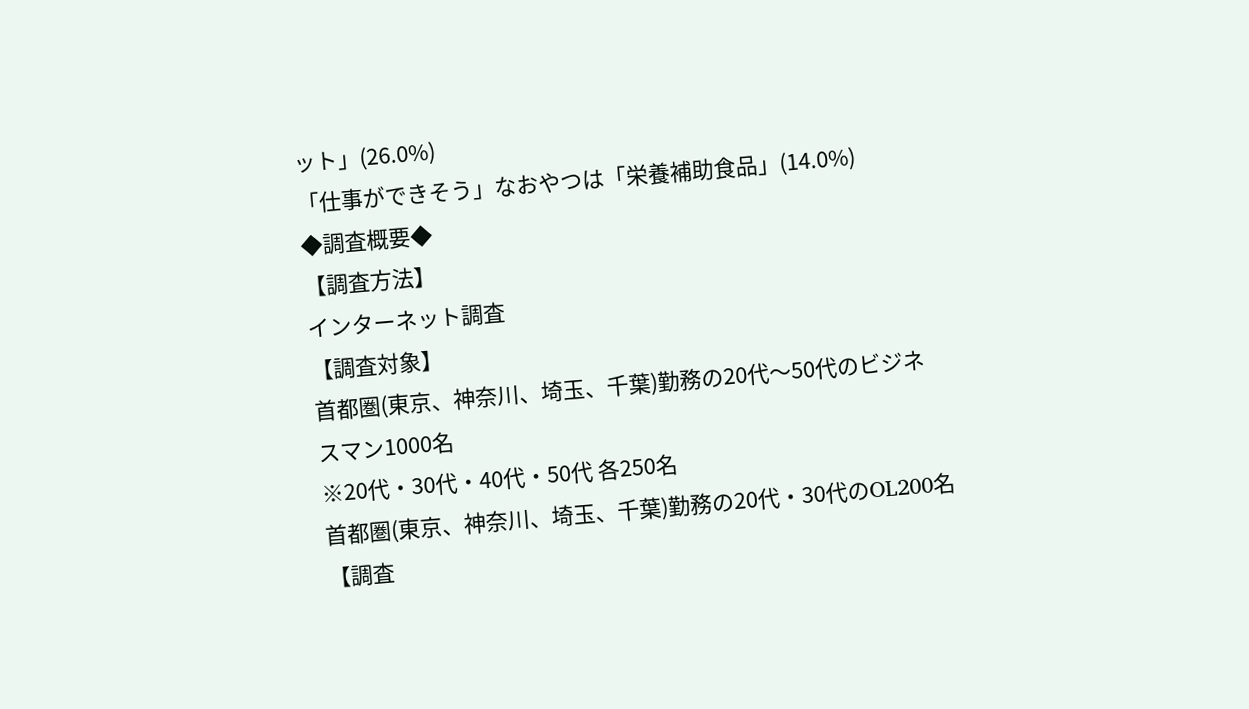ット」(26.0%)
「仕事ができそう」なおやつは「栄養補助食品」(14.0%)
◆調査概要◆
【調査方法】
インターネット調査
【調査対象】
首都圏(東京、神奈川、埼玉、千葉)勤務の20代〜50代のビジネスマン1000名
※20代・30代・40代・50代 各250名
首都圏(東京、神奈川、埼玉、千葉)勤務の20代・30代のOL200名
【調査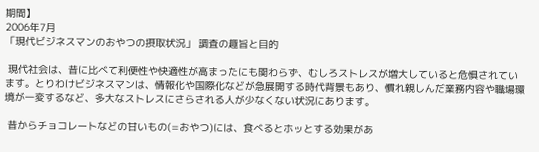期間】
2006年7月
「現代ビジネスマンのおやつの摂取状況」 調査の趣旨と目的

 現代社会は、昔に比べて利便性や快適性が高まったにも関わらず、むしろストレスが増大していると危惧されています。とりわけビジネスマンは、情報化や国際化などが急展開する時代背景もあり、慣れ親しんだ業務内容や職場環境が一変するなど、多大なストレスにさらされる人が少なくない状況にあります。

 昔からチョコレートなどの甘いもの(=おやつ)には、食べるとホッとする効果があ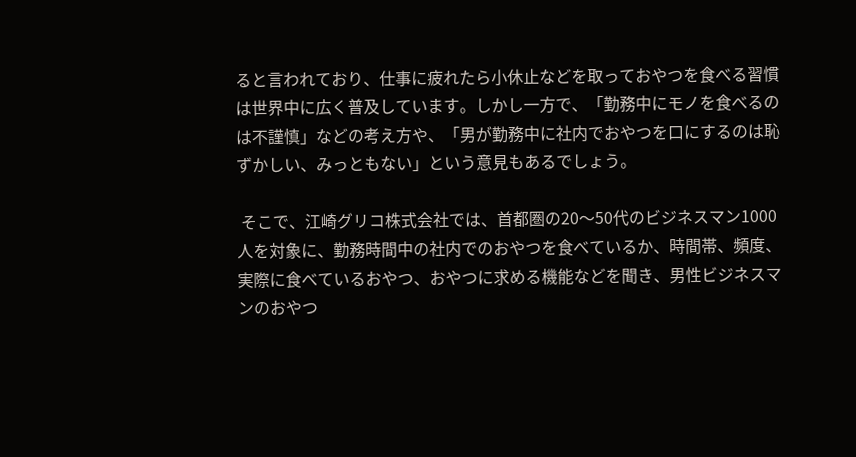ると言われており、仕事に疲れたら小休止などを取っておやつを食べる習慣は世界中に広く普及しています。しかし一方で、「勤務中にモノを食べるのは不謹慎」などの考え方や、「男が勤務中に社内でおやつを口にするのは恥ずかしい、みっともない」という意見もあるでしょう。

 そこで、江崎グリコ株式会社では、首都圏の20〜50代のビジネスマン1000人を対象に、勤務時間中の社内でのおやつを食べているか、時間帯、頻度、実際に食べているおやつ、おやつに求める機能などを聞き、男性ビジネスマンのおやつ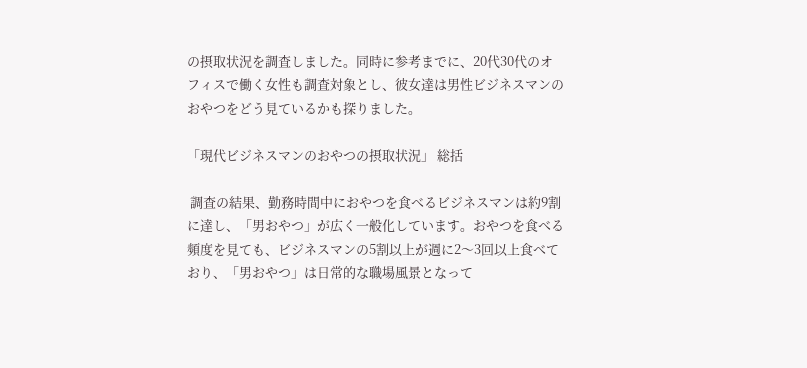の摂取状況を調査しました。同時に参考までに、20代30代のオフィスで働く女性も調査対象とし、彼女達は男性ビジネスマンのおやつをどう見ているかも探りました。

「現代ビジネスマンのおやつの摂取状況」 総括

 調査の結果、勤務時間中におやつを食べるビジネスマンは約9割に達し、「男おやつ」が広く一般化しています。おやつを食べる頻度を見ても、ビジネスマンの5割以上が週に2〜3回以上食べており、「男おやつ」は日常的な職場風景となって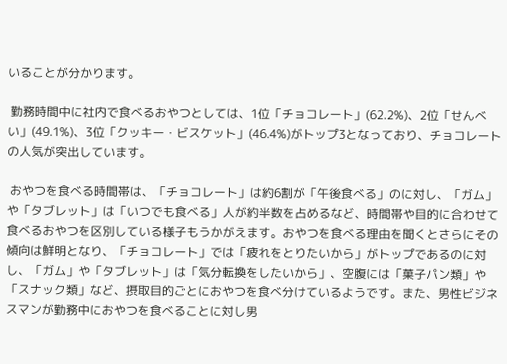いることが分かります。

 勤務時間中に社内で食べるおやつとしては、1位「チョコレート」(62.2%)、2位「せんべい」(49.1%)、3位「クッキー・ビスケット」(46.4%)がトップ3となっており、チョコレートの人気が突出しています。

 おやつを食べる時間帯は、「チョコレート」は約6割が「午後食べる」のに対し、「ガム」や「タブレット」は「いつでも食べる」人が約半数を占めるなど、時間帯や目的に合わせて食べるおやつを区別している様子もうかがえます。おやつを食べる理由を聞くとさらにその傾向は鮮明となり、「チョコレート」では「疲れをとりたいから」がトップであるのに対し、「ガム」や「タブレット」は「気分転換をしたいから」、空腹には「菓子パン類」や「スナック類」など、摂取目的ごとにおやつを食べ分けているようです。また、男性ビジネスマンが勤務中におやつを食べることに対し男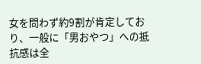女を問わず約9割が肯定しており、一般に「男おやつ」への抵抗感は全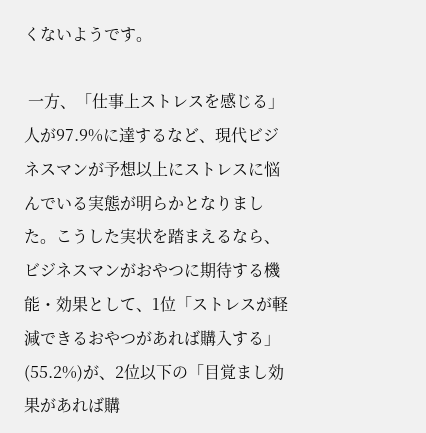くないようです。

 一方、「仕事上ストレスを感じる」人が97.9%に達するなど、現代ビジネスマンが予想以上にストレスに悩んでいる実態が明らかとなりました。こうした実状を踏まえるなら、ビジネスマンがおやつに期待する機能・効果として、1位「ストレスが軽減できるおやつがあれば購入する」(55.2%)が、2位以下の「目覚まし効果があれば購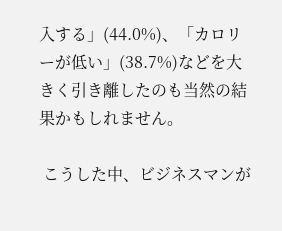入する」(44.0%)、「カロリーが低い」(38.7%)などを大きく引き離したのも当然の結果かもしれません。

 こうした中、ビジネスマンが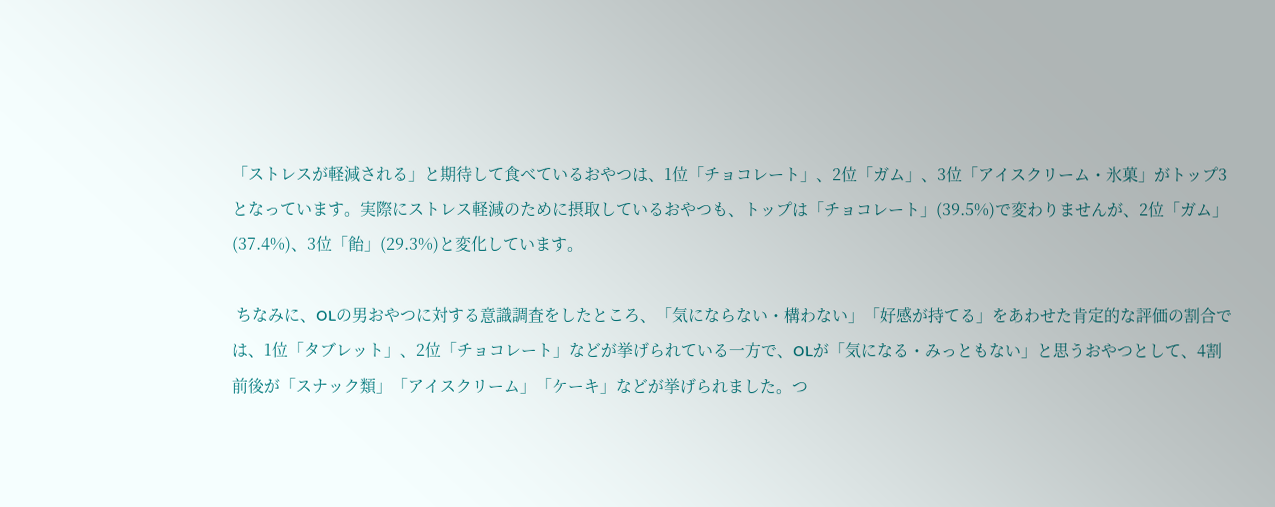「ストレスが軽減される」と期待して食べているおやつは、1位「チョコレート」、2位「ガム」、3位「アイスクリーム・氷菓」がトップ3となっています。実際にストレス軽減のために摂取しているおやつも、トップは「チョコレート」(39.5%)で変わりませんが、2位「ガム」(37.4%)、3位「飴」(29.3%)と変化しています。

 ちなみに、OLの男おやつに対する意識調査をしたところ、「気にならない・構わない」「好感が持てる」をあわせた肯定的な評価の割合では、1位「タブレット」、2位「チョコレート」などが挙げられている一方で、OLが「気になる・みっともない」と思うおやつとして、4割前後が「スナック類」「アイスクリーム」「ケーキ」などが挙げられました。つ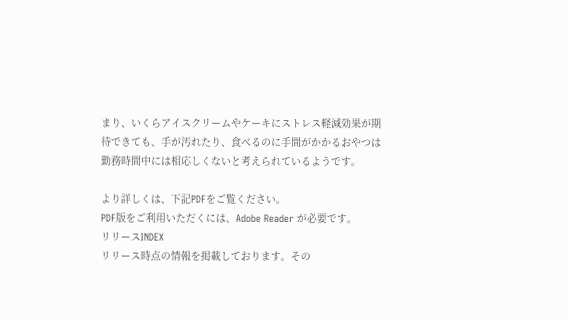まり、いくらアイスクリームやケーキにストレス軽減効果が期待できても、手が汚れたり、食べるのに手間がかかるおやつは勤務時間中には相応しくないと考えられているようです。

より詳しくは、下記PDFをご覧ください。
PDF版をご利用いただくには、Adobe Reader が必要です。
リリースINDEX
リリース時点の情報を掲載しております。その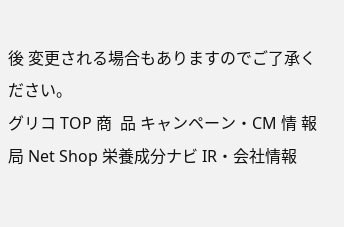後 変更される場合もありますのでご了承ください。
グリコ TOP 商  品 キャンペーン・CM 情 報 局 Net Shop 栄養成分ナビ IR・会社情報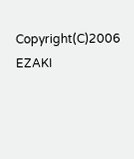Copyright(C)2006 EZAKI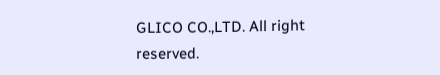GLICO CO.,LTD. All right reserved.